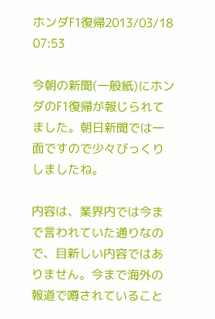ホンダF1復帰2013/03/18 07:53

今朝の新聞(一般紙)にホンダのF1復帰が報じられてました。朝日新聞では一面ですので少々びっくりしましたね。

内容は、業界内では今まで言われていた通りなので、目新しい内容ではありません。今まで海外の報道で噂されていること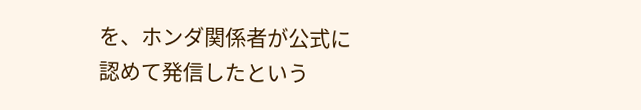を、ホンダ関係者が公式に認めて発信したという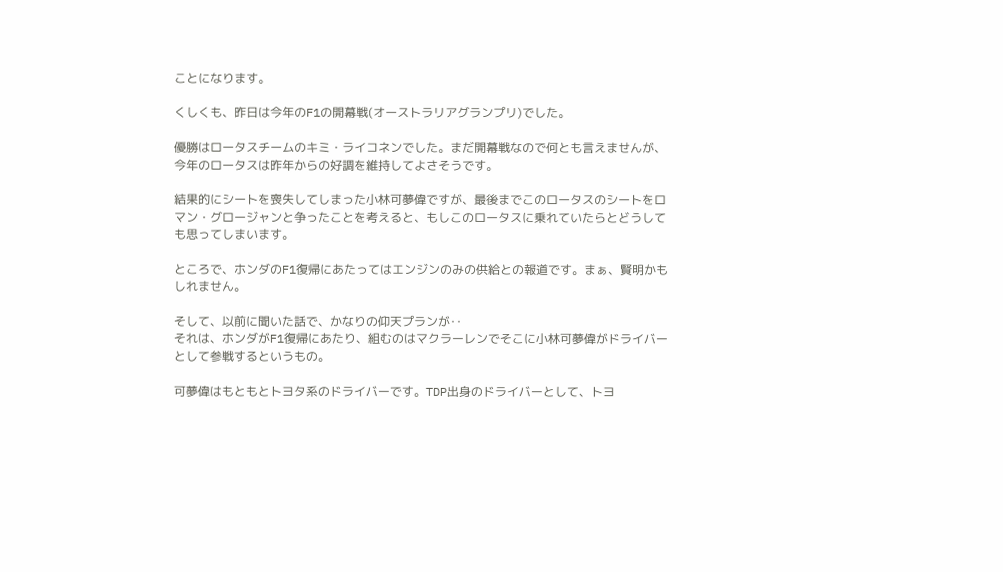ことになります。

くしくも、昨日は今年のF1の開幕戦(オーストラリアグランプリ)でした。

優勝はロータスチームのキミ・ライコネンでした。まだ開幕戦なので何とも言えませんが、今年のロータスは昨年からの好調を維持してよさそうです。

結果的にシートを喪失してしまった小林可夢偉ですが、最後までこのロータスのシートをロマン・グロージャンと争ったことを考えると、もしこのロータスに乗れていたらとどうしても思ってしまいます。

ところで、ホンダのF1復帰にあたってはエンジンのみの供給との報道です。まぁ、賢明かもしれません。

そして、以前に聞いた話で、かなりの仰天プランが‥
それは、ホンダがF1復帰にあたり、組むのはマクラーレンでそこに小林可夢偉がドライバーとして参戦するというもの。

可夢偉はもともとトヨタ系のドライバーです。TDP出身のドライバーとして、トヨ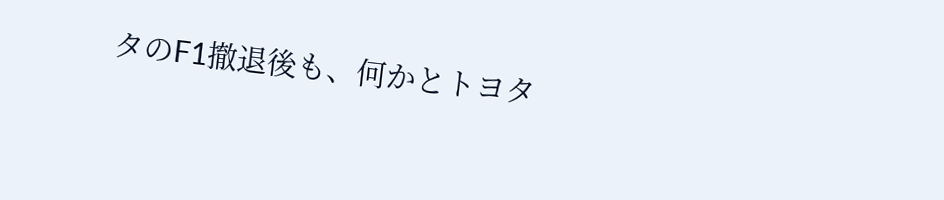タのF1撤退後も、何かとトヨタ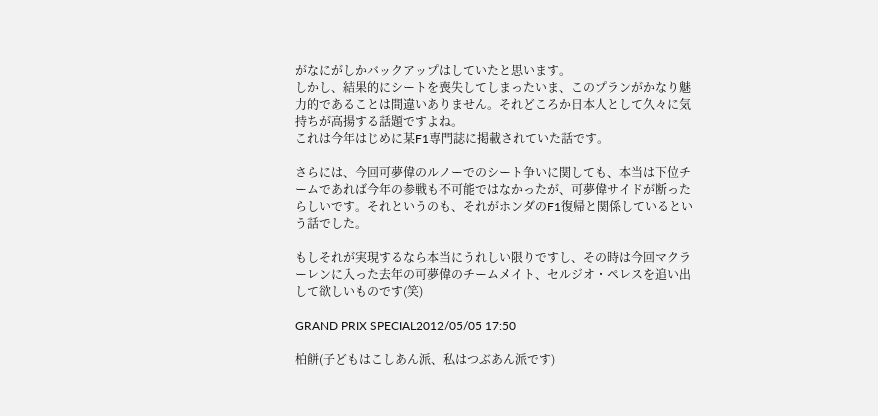がなにがしかバックアップはしていたと思います。
しかし、結果的にシートを喪失してしまったいま、このプランがかなり魅力的であることは間違いありません。それどころか日本人として久々に気持ちが高揚する話題ですよね。
これは今年はじめに某F1専門誌に掲載されていた話です。

さらには、今回可夢偉のルノーでのシート争いに関しても、本当は下位チームであれば今年の参戦も不可能ではなかったが、可夢偉サイドが断ったらしいです。それというのも、それがホンダのF1復帰と関係しているという話でした。

もしそれが実現するなら本当にうれしい限りですし、その時は今回マクラーレンに入った去年の可夢偉のチームメイト、セルジオ・ペレスを追い出して欲しいものです(笑)

GRAND PRIX SPECIAL2012/05/05 17:50

柏餅(子どもはこしあん派、私はつぶあん派です)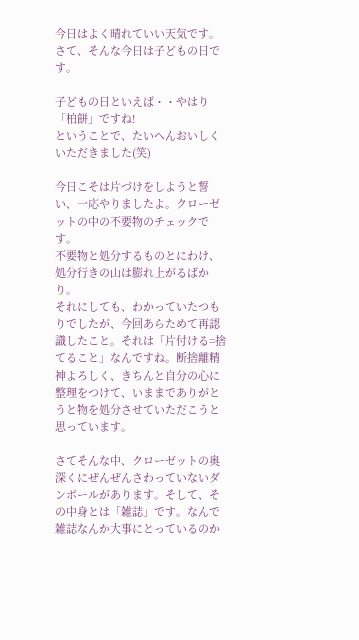今日はよく晴れていい天気です。
さて、そんな今日は子どもの日です。

子どもの日といえば・・やはり「柏餅」ですね!
ということで、たいへんおいしくいただきました(笑)

今日こそは片づけをしようと誓い、一応やりましたよ。クローゼットの中の不要物のチェックです。
不要物と処分するものとにわけ、処分行きの山は膨れ上がるばかり。
それにしても、わかっていたつもりでしたが、今回あらためて再認識したこと。それは「片付ける=捨てること」なんですね。断捨離精神よろしく、きちんと自分の心に整理をつけて、いままでありがとうと物を処分させていただこうと思っています。

さてそんな中、クローゼットの奥深くにぜんぜんさわっていないダンボールがあります。そして、その中身とは「雑誌」です。なんで雑誌なんか大事にとっているのか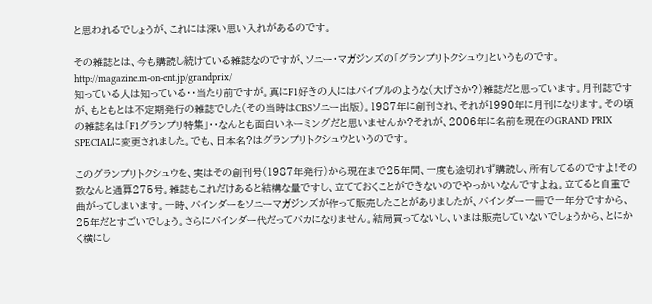と思われるでしょうが、これには深い思い入れがあるのです。

その雑誌とは、今も購読し続けている雑誌なのですが、ソニー・マガジンズの「グランプリトクシュウ」というものです。
http://magazine.m-on-ent.jp/grandprix/
知っている人は知っている・・当たり前ですが。真にF1好きの人にはバイブルのような(大げさか?)雑誌だと思っています。月刊誌ですが、もともとは不定期発行の雑誌でした(その当時はCBSソニー出版)。1987年に創刊され、それが1990年に月刊になります。その頃の雑誌名は「F1グランプリ特集」・・なんとも面白いネーミングだと思いませんか?それが、2006年に名前を現在のGRAND PRIX SPECIALに変更されました。でも、日本名?はグランプリトクシュウというのです。

このグランプリトクシュウを、実はその創刊号(1987年発行)から現在まで25年間、一度も途切れず購読し、所有してるのですよ!その数なんと通算275号。雑誌もこれだけあると結構な量ですし、立てておくことができないのでやっかいなんですよね。立てると自重で曲がってしまいます。一時、バインダーをソニーマガジンズが作って販売したことがありましたが、バインダー一冊で一年分ですから、25年だとすごいでしょう。さらにバインダー代だってバカになりません。結局買ってないし、いまは販売していないでしょうから、とにかく横にし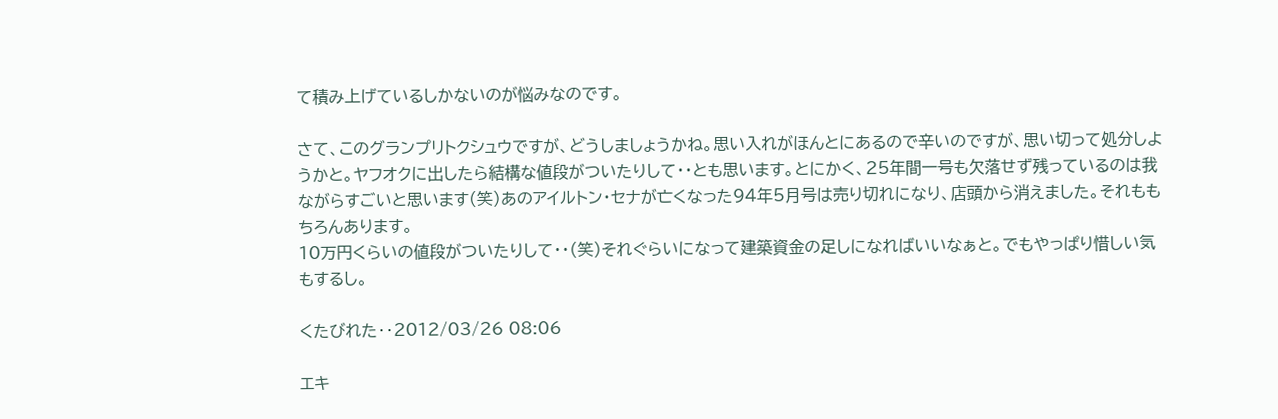て積み上げているしかないのが悩みなのです。

さて、このグランプリトクシュウですが、どうしましょうかね。思い入れがほんとにあるので辛いのですが、思い切って処分しようかと。ヤフオクに出したら結構な値段がついたりして・・とも思います。とにかく、25年間一号も欠落せず残っているのは我ながらすごいと思います(笑)あのアイルトン・セナが亡くなった94年5月号は売り切れになり、店頭から消えました。それももちろんあります。
10万円くらいの値段がついたりして・・(笑)それぐらいになって建築資金の足しになればいいなぁと。でもやっぱり惜しい気もするし。

くたびれた‥2012/03/26 08:06

エキ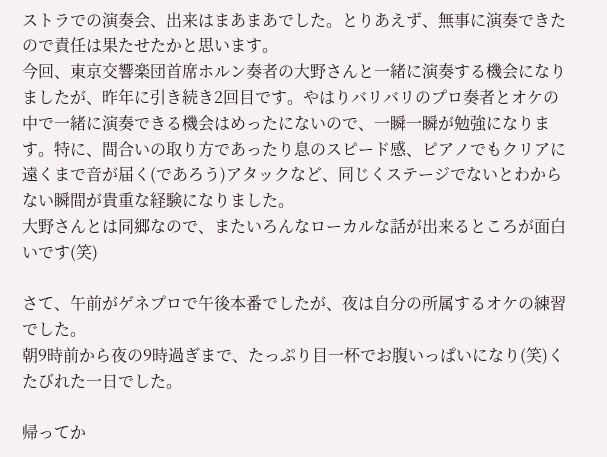ストラでの演奏会、出来はまあまあでした。とりあえず、無事に演奏できたので責任は果たせたかと思います。
今回、東京交響楽団首席ホルン奏者の大野さんと一緒に演奏する機会になりましたが、昨年に引き続き2回目です。やはりバリバリのプロ奏者とオケの中で一緒に演奏できる機会はめったにないので、一瞬一瞬が勉強になります。特に、間合いの取り方であったり息のスピード感、ピアノでもクリアに遠くまで音が届く(であろう)アタックなど、同じくステージでないとわからない瞬間が貴重な経験になりました。
大野さんとは同郷なので、またいろんなローカルな話が出来るところが面白いです(笑)

さて、午前がゲネプロで午後本番でしたが、夜は自分の所属するオケの練習でした。
朝9時前から夜の9時過ぎまで、たっぷり目一杯でお腹いっぱいになり(笑)くたびれた一日でした。

帰ってか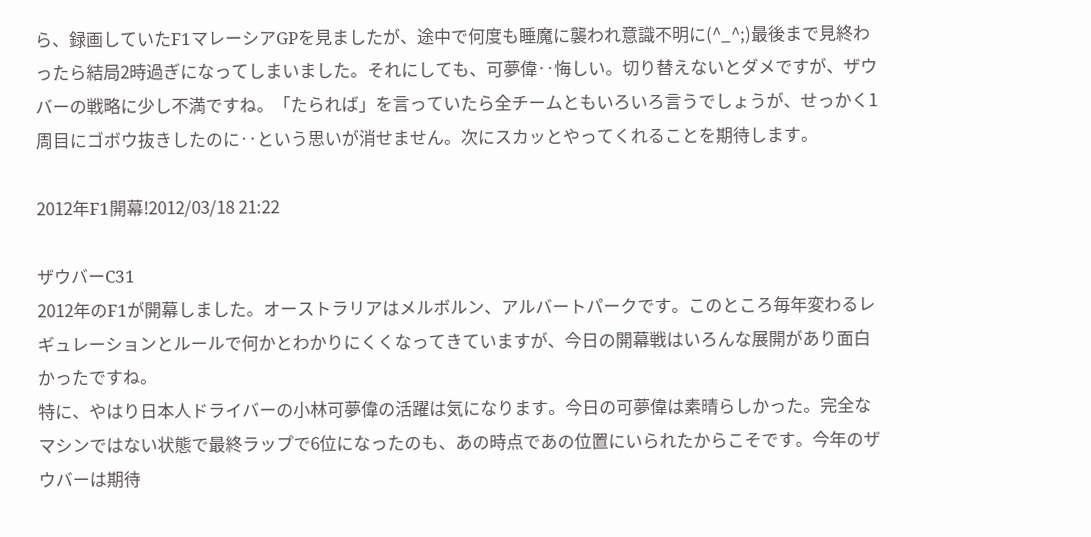ら、録画していたF1マレーシアGPを見ましたが、途中で何度も睡魔に襲われ意識不明に(^_^;)最後まで見終わったら結局2時過ぎになってしまいました。それにしても、可夢偉‥悔しい。切り替えないとダメですが、ザウバーの戦略に少し不満ですね。「たられば」を言っていたら全チームともいろいろ言うでしょうが、せっかく1周目にゴボウ抜きしたのに‥という思いが消せません。次にスカッとやってくれることを期待します。

2012年F1開幕!2012/03/18 21:22

ザウバーC31
2012年のF1が開幕しました。オーストラリアはメルボルン、アルバートパークです。このところ毎年変わるレギュレーションとルールで何かとわかりにくくなってきていますが、今日の開幕戦はいろんな展開があり面白かったですね。
特に、やはり日本人ドライバーの小林可夢偉の活躍は気になります。今日の可夢偉は素晴らしかった。完全なマシンではない状態で最終ラップで6位になったのも、あの時点であの位置にいられたからこそです。今年のザウバーは期待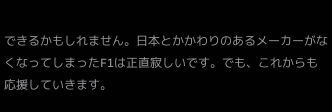できるかもしれません。日本とかかわりのあるメーカーがなくなってしまったF1は正直寂しいです。でも、これからも応援していきます。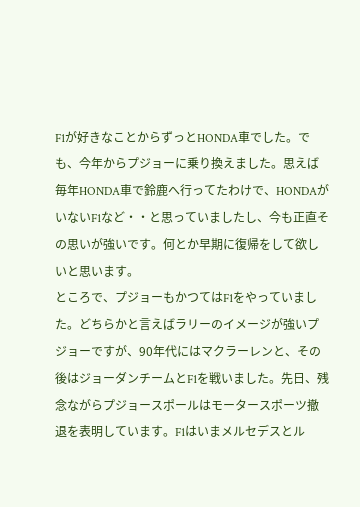F1が好きなことからずっとHONDA車でした。でも、今年からプジョーに乗り換えました。思えば毎年HONDA車で鈴鹿へ行ってたわけで、HONDAがいないF1など・・と思っていましたし、今も正直その思いが強いです。何とか早期に復帰をして欲しいと思います。
ところで、プジョーもかつてはF1をやっていました。どちらかと言えばラリーのイメージが強いプジョーですが、90年代にはマクラーレンと、その後はジョーダンチームとF1を戦いました。先日、残念ながらプジョースポールはモータースポーツ撤退を表明しています。F1はいまメルセデスとル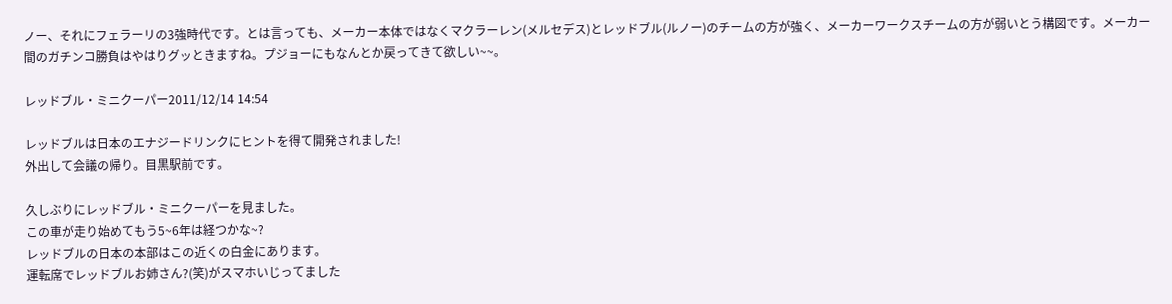ノー、それにフェラーリの3強時代です。とは言っても、メーカー本体ではなくマクラーレン(メルセデス)とレッドブル(ルノー)のチームの方が強く、メーカーワークスチームの方が弱いとう構図です。メーカー間のガチンコ勝負はやはりグッときますね。プジョーにもなんとか戻ってきて欲しい~~。

レッドブル・ミニクーパー2011/12/14 14:54

レッドブルは日本のエナジードリンクにヒントを得て開発されました!
外出して会議の帰り。目黒駅前です。

久しぶりにレッドブル・ミニクーパーを見ました。
この車が走り始めてもう5~6年は経つかな~?
レッドブルの日本の本部はこの近くの白金にあります。
運転席でレッドブルお姉さん?(笑)がスマホいじってました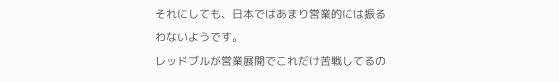それにしても、日本ではあまり営業的には振るわないようです。
レッドブルが営業展開でこれだけ苦戦してるの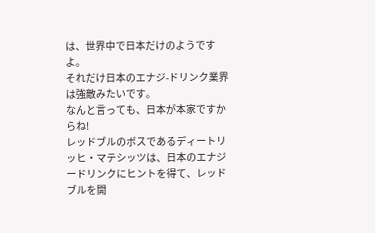は、世界中で日本だけのようですよ。
それだけ日本のエナジ-ドリンク業界は強敵みたいです。
なんと言っても、日本が本家ですからね!
レッドブルのボスであるディートリッヒ・マテシッツは、日本のエナジードリンクにヒントを得て、レッドブルを開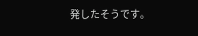発したそうです。